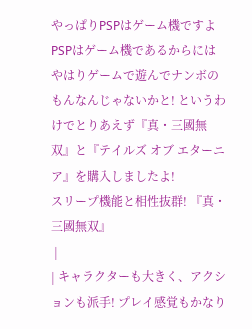やっぱりPSPはゲーム機ですよ
PSPはゲーム機であるからにはやはりゲームで遊んでナンボのもんなんじゃないかと! というわけでとりあえず『真・三國無双』と『テイルズ オブ エターニア』を購入しましたよ!
スリープ機能と相性抜群! 『真・三國無双』
 |
| キャラクターも大きく、アクションも派手! プレイ感覚もかなり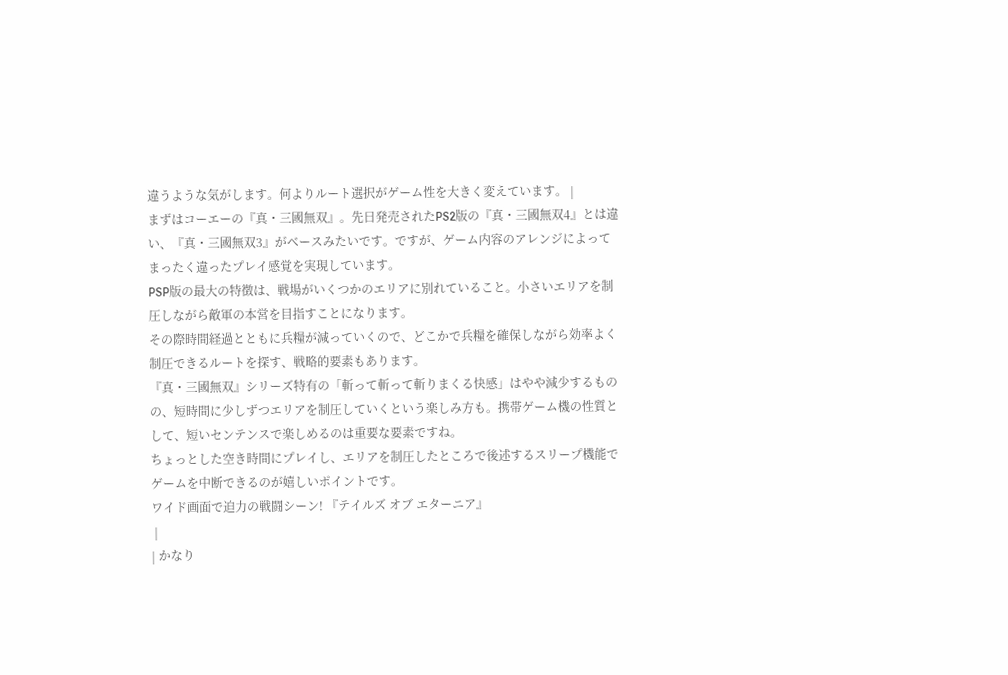違うような気がします。何よりルート選択がゲーム性を大きく変えています。 |
まずはコーエーの『真・三國無双』。先日発売されたPS2版の『真・三國無双4』とは違い、『真・三國無双3』がベースみたいです。ですが、ゲーム内容のアレンジによってまったく違ったプレイ感覚を実現しています。
PSP版の最大の特徴は、戦場がいくつかのエリアに別れていること。小さいエリアを制圧しながら敵軍の本営を目指すことになります。
その際時間経過とともに兵糧が減っていくので、どこかで兵糧を確保しながら効率よく制圧できるルートを探す、戦略的要素もあります。
『真・三國無双』シリーズ特有の「斬って斬って斬りまくる快感」はやや減少するものの、短時間に少しずつエリアを制圧していくという楽しみ方も。携帯ゲーム機の性質として、短いセンテンスで楽しめるのは重要な要素ですね。
ちょっとした空き時間にプレイし、エリアを制圧したところで後述するスリープ機能でゲームを中断できるのが嬉しいポイントです。
ワイド画面で迫力の戦闘シーン! 『テイルズ オブ エターニア』
 |
| かなり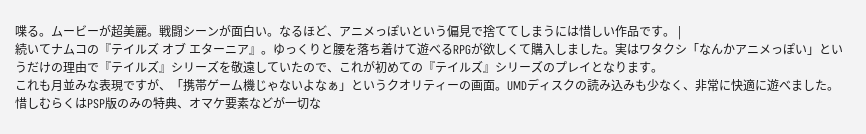喋る。ムービーが超美麗。戦闘シーンが面白い。なるほど、アニメっぽいという偏見で捨ててしまうには惜しい作品です。 |
続いてナムコの『テイルズ オブ エターニア』。ゆっくりと腰を落ち着けて遊べるRPGが欲しくて購入しました。実はワタクシ「なんかアニメっぽい」というだけの理由で『テイルズ』シリーズを敬遠していたので、これが初めての『テイルズ』シリーズのプレイとなります。
これも月並みな表現ですが、「携帯ゲーム機じゃないよなぁ」というクオリティーの画面。UMDディスクの読み込みも少なく、非常に快適に遊べました。惜しむらくはPSP版のみの特典、オマケ要素などが一切な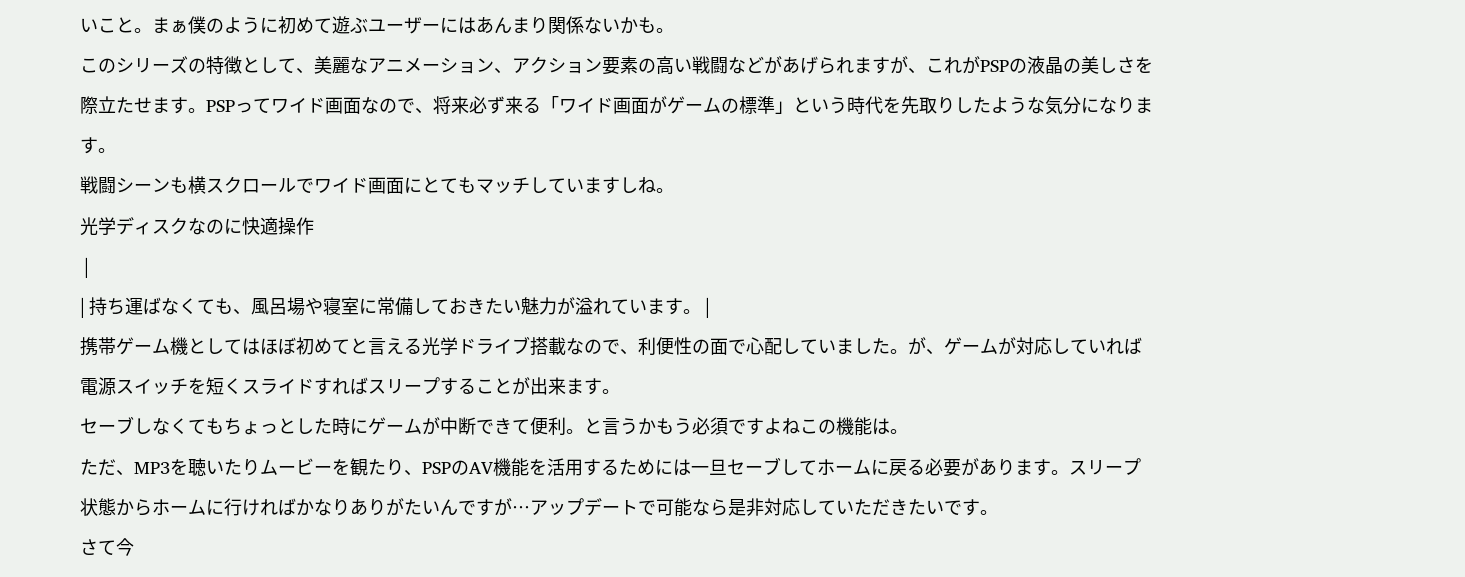いこと。まぁ僕のように初めて遊ぶユーザーにはあんまり関係ないかも。
このシリーズの特徴として、美麗なアニメーション、アクション要素の高い戦闘などがあげられますが、これがPSPの液晶の美しさを際立たせます。PSPってワイド画面なので、将来必ず来る「ワイド画面がゲームの標準」という時代を先取りしたような気分になります。
戦闘シーンも横スクロールでワイド画面にとてもマッチしていますしね。
光学ディスクなのに快適操作
 |
| 持ち運ばなくても、風呂場や寝室に常備しておきたい魅力が溢れています。 |
携帯ゲーム機としてはほぼ初めてと言える光学ドライブ搭載なので、利便性の面で心配していました。が、ゲームが対応していれば電源スイッチを短くスライドすればスリープすることが出来ます。
セーブしなくてもちょっとした時にゲームが中断できて便利。と言うかもう必須ですよねこの機能は。
ただ、MP3を聴いたりムービーを観たり、PSPのAV機能を活用するためには一旦セーブしてホームに戻る必要があります。スリープ状態からホームに行ければかなりありがたいんですが…アップデートで可能なら是非対応していただきたいです。
さて今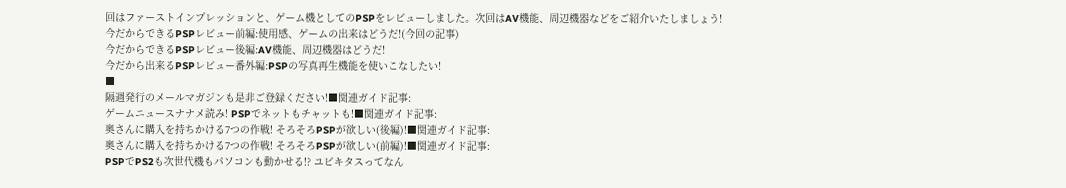回はファーストインプレッションと、ゲーム機としてのPSPをレビューしました。次回はAV機能、周辺機器などをご紹介いたしましょう!
今だからできるPSPレビュー前編:使用感、ゲームの出来はどうだ!(今回の記事)
今だからできるPSPレビュー後編:AV機能、周辺機器はどうだ!
今だから出来るPSPレビュー番外編:PSPの写真再生機能を使いこなしたい!
■
隔週発行のメールマガジンも是非ご登録ください!■関連ガイド記事:
ゲームニュースナナメ読み! PSPでネットもチャットも!■関連ガイド記事:
奥さんに購入を持ちかける7つの作戦! そろそろPSPが欲しい(後編)!■関連ガイド記事:
奥さんに購入を持ちかける7つの作戦! そろそろPSPが欲しい(前編)!■関連ガイド記事:
PSPでPS2も次世代機もパソコンも動かせる!? ユビキタスってなん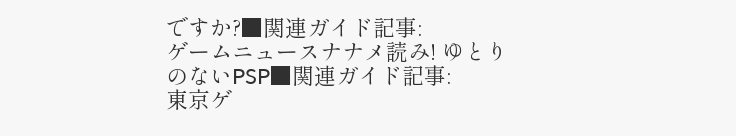ですか?■関連ガイド記事:
ゲームニュースナナメ読み! ゆとりのないPSP■関連ガイド記事:
東京ゲ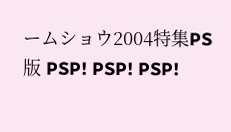ームショウ2004特集PS版 PSP! PSP! PSP!